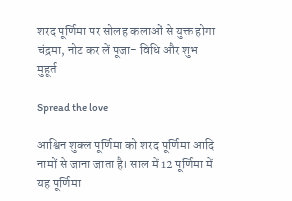शरद पूर्णिमा पर सोलह कलाओं से युक्त होगा चंद्रमा, नोट कर लें पूजा- विधि और शुभ मुहूर्त

Spread the love

आश्विन शुक्ल पूर्णिमा को शरद पूर्णिमा आदि नामों से जाना जाता है। साल में 12 पूर्णिमा में यह पूर्णिमा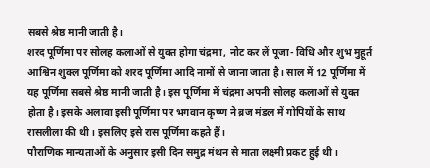सबसे श्रेष्ठ मानी जाती है।
शरद पूर्णिमा पर सोलह कलाओं से युक्त होगा चंद्रमा, नोट कर लें पूजा- विधि और शुभ मुहूर्त
आश्विन शुक्ल पूर्णिमा को शरद पूर्णिमा आदि नामों से जाना जाता है। साल में 12 पूर्णिमा में यह पूर्णिमा सबसे श्रेष्ठ मानी जाती है। इस पूर्णिमा में चंद्रमा अपनी सोलह कलाओं से युक्त होता है। इसके अलावा इसी पूर्णिमा पर भगवान कृष्ण ने ब्रज मंडल में गोपियों के साथ रासलीला की थी। इसलिए इसे रास पूर्णिमा कहते हैं।
पौराणिक मान्यताओं के अनुसार इसी दिन समुद्र मंथन से माता लक्ष्मी प्रकट हुई थी।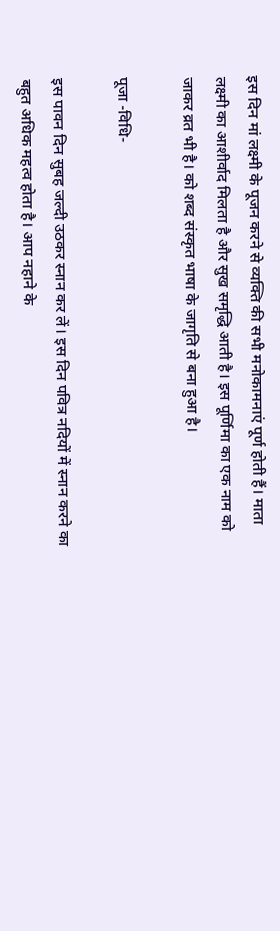इस दिन मां लक्ष्मी के पूजन करने से व्यक्ति की सभी मनोकामनाएं पूर्ण होती हैं। माता लक्ष्मी का आशीर्वाद मिलता है और सुख समृद्धि आती है। इस पूर्णिमा का एक नाम को जाकर व्रत भी है। को शब्द संस्कृत भाषा के जागृति से बना हुआ है।

पूजा -विधि-

इस पावन दिन सुबह जल्दी उठकर स्नान कर लें। इस दिन पवित्र नदियों में स्नान करने का बहुत अधिक महत्व होता है। आप नहाने के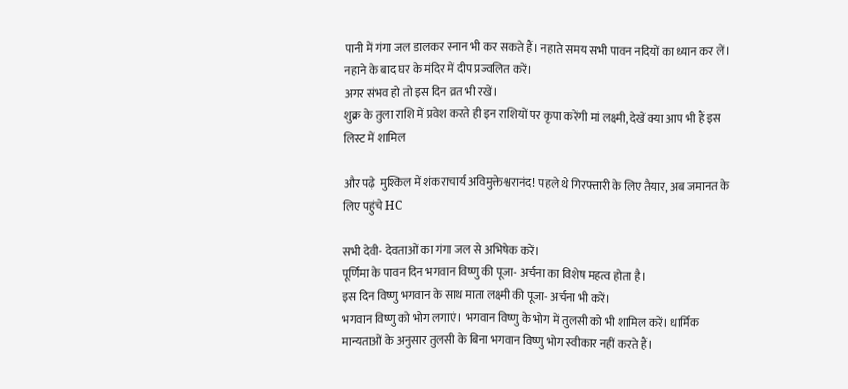पानी में गंगा जल डालकर स्नान भी कर सकते हैं। नहाते समय सभी पावन नदियों का ध्यान कर लें।
नहाने के बाद घर के मंदिर में दीप प्रज्वलित करें।
अगर संभव हो तो इस दिन व्रत भी रखें।
शुक्र के तुला राशि में प्रवेश करते ही इन राशियों पर कृपा करेंगी मां लक्ष्मी, देखें क्या आप भी हैं इस लिस्ट में शामिल

और पढ़े  मुश्किल में शंकराचार्य अविमुक्तेश्वरानंद! पहले थे गिरफ्तारी के लिए तैयार, अब जमानत के लिए पहुंचे HC

सभी देवी- देवताओं का गंगा जल से अभिषेक करें।
पूर्णिमा के पावन दिन भगवान विष्णु की पूजा- अर्चना का विशेष महत्व होता है।
इस दिन विष्णु भगवान के साथ माता लक्ष्मी की पूजा- अर्चना भी करें।
भगवान विष्णु को भोग लगाएं। भगवान विष्णु के भोग में तुलसी को भी शामिल करें। धार्मिक मान्यताओं के अनुसार तुलसी के बिना भगवान विष्णु भोग स्वीकार नहीं करते हैं।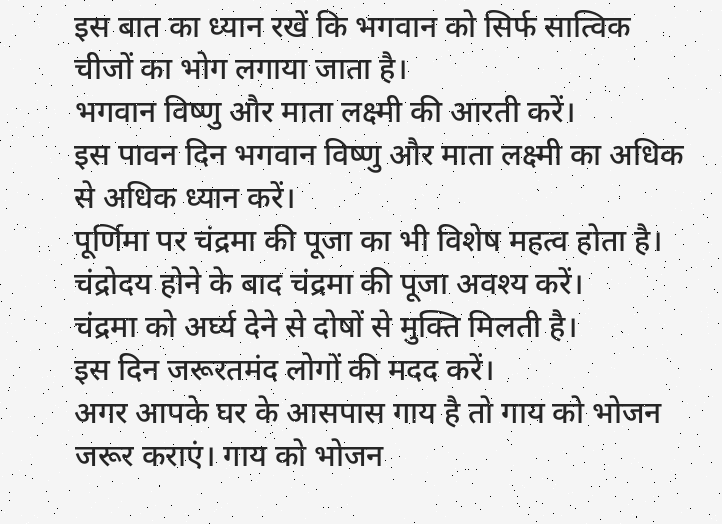इस बात का ध्यान रखें कि भगवान को सिर्फ सात्विक चीजों का भोग लगाया जाता है।
भगवान विष्णु और माता लक्ष्मी की आरती करें।
इस पावन दिन भगवान विष्णु और माता लक्ष्मी का अधिक से अधिक ध्यान करें।
पूर्णिमा पर चंद्रमा की पूजा का भी विशेष महत्व होता है।
चंद्रोदय होने के बाद चंद्रमा की पूजा अवश्य करें।
चंद्रमा को अर्घ्य देने से दोषों से मुक्ति मिलती है।
इस दिन जरूरतमंद लोगों की मदद करें।
अगर आपके घर के आसपास गाय है तो गाय को भोजन जरूर कराएं। गाय को भोजन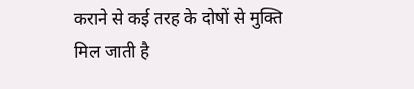कराने से कई तरह के दोषों से मुक्ति मिल जाती है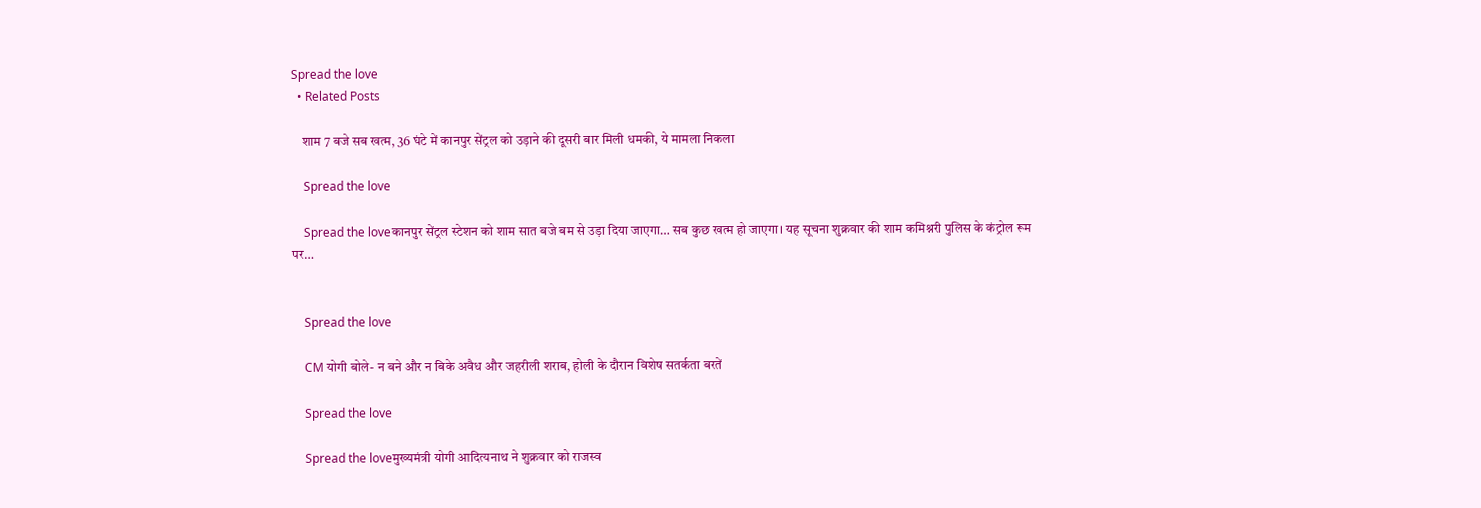Spread the love
  • Related Posts

    शाम 7 बजे सब खत्म, 36 घंटे में कानपुर सेंट्रल को उड़ाने की दूसरी बार मिली धमकी, ये मामला निकला

    Spread the love

    Spread the loveकानपुर सेंट्रल स्टेशन को शाम सात बजे बम से उड़ा दिया जाएगा… सब कुछ खत्म हो जाएगा। यह सूचना शुक्रवार की शाम कमिश्नरी पुलिस के कंट्रोल रूम पर…


    Spread the love

    CM योगी बोले- न बने और न बिके अवैध और जहरीली शराब, होली के दौरान विशेष सतर्कता बरतें

    Spread the love

    Spread the loveमुख्यमंत्री योगी आदित्यनाथ ने शुक्रवार को राजस्व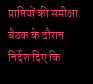प्राप्तियों की समीक्षा बैठक के दौरान निर्देश दिए कि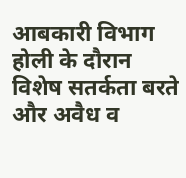आबकारी विभाग होली के दौरान विशेष सतर्कता बरते और अवैध व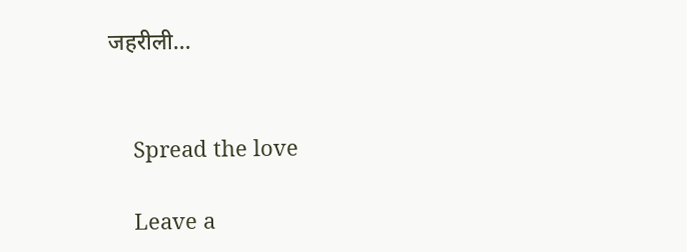जहरीली…


    Spread the love

    Leave a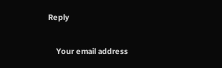Reply

    Your email address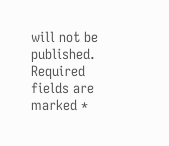will not be published. Required fields are marked *